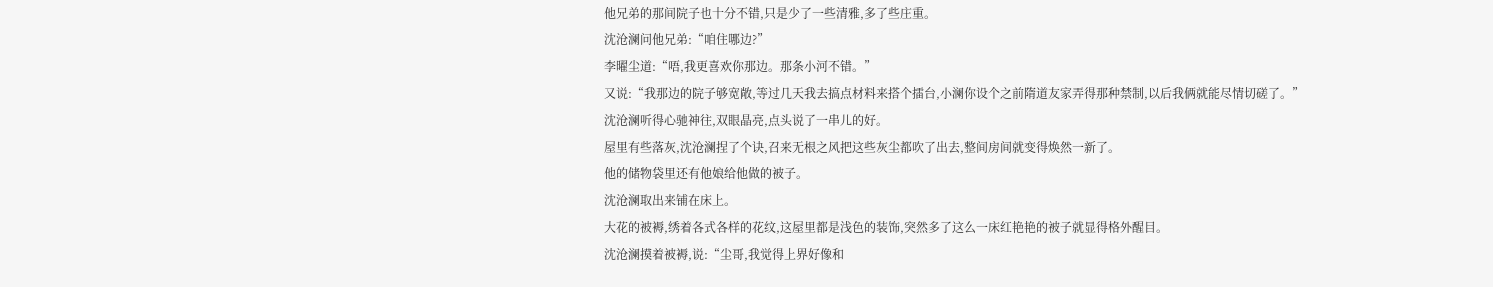他兄弟的那间院子也十分不错,只是少了一些清雅,多了些庄重。
沈沧澜问他兄弟:“咱住哪边?”
李曜尘道:“唔,我更喜欢你那边。那条小河不错。”
又说:“我那边的院子够宽敞,等过几天我去搞点材料来搭个擂台,小澜你设个之前隋道友家弄得那种禁制,以后我俩就能尽情切磋了。”
沈沧澜听得心驰神往,双眼晶亮,点头说了一串儿的好。
屋里有些落灰,沈沧澜捏了个诀,召来无根之风把这些灰尘都吹了出去,整间房间就变得焕然一新了。
他的储物袋里还有他娘给他做的被子。
沈沧澜取出来铺在床上。
大花的被褥,绣着各式各样的花纹,这屋里都是浅色的装饰,突然多了这么一床红艳艳的被子就显得格外醒目。
沈沧澜摸着被褥,说:“尘哥,我觉得上界好像和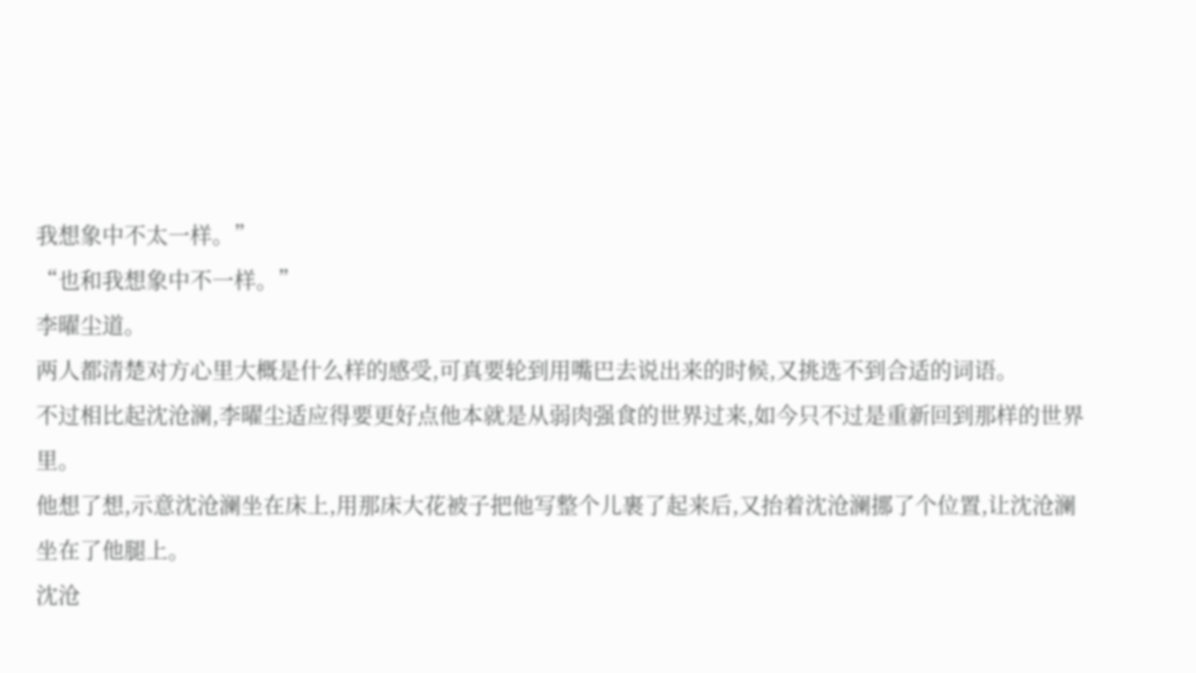我想象中不太一样。”
“也和我想象中不一样。”
李曜尘道。
两人都清楚对方心里大概是什么样的感受,可真要轮到用嘴巴去说出来的时候,又挑选不到合适的词语。
不过相比起沈沧澜,李曜尘适应得要更好点他本就是从弱肉强食的世界过来,如今只不过是重新回到那样的世界里。
他想了想,示意沈沧澜坐在床上,用那床大花被子把他写整个儿裹了起来后,又抬着沈沧澜挪了个位置,让沈沧澜坐在了他腿上。
沈沧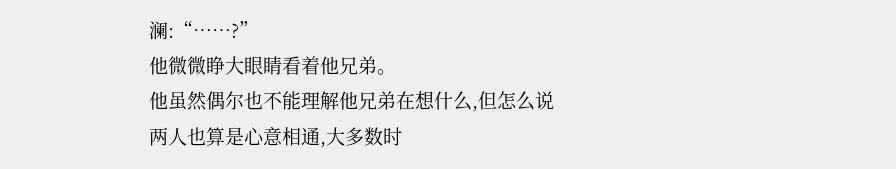澜:“……?”
他微微睁大眼睛看着他兄弟。
他虽然偶尔也不能理解他兄弟在想什么,但怎么说两人也算是心意相通,大多数时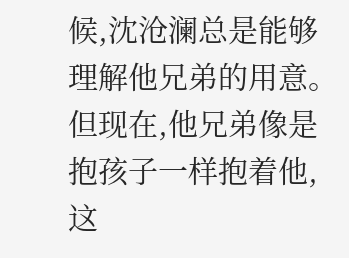候,沈沧澜总是能够理解他兄弟的用意。
但现在,他兄弟像是抱孩子一样抱着他,这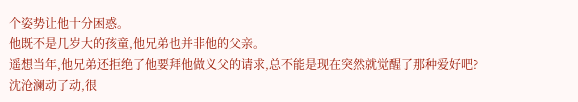个姿势让他十分困惑。
他既不是几岁大的孩童,他兄弟也并非他的父亲。
遥想当年,他兄弟还拒绝了他要拜他做义父的请求,总不能是现在突然就觉醒了那种爱好吧?
沈沧澜动了动,很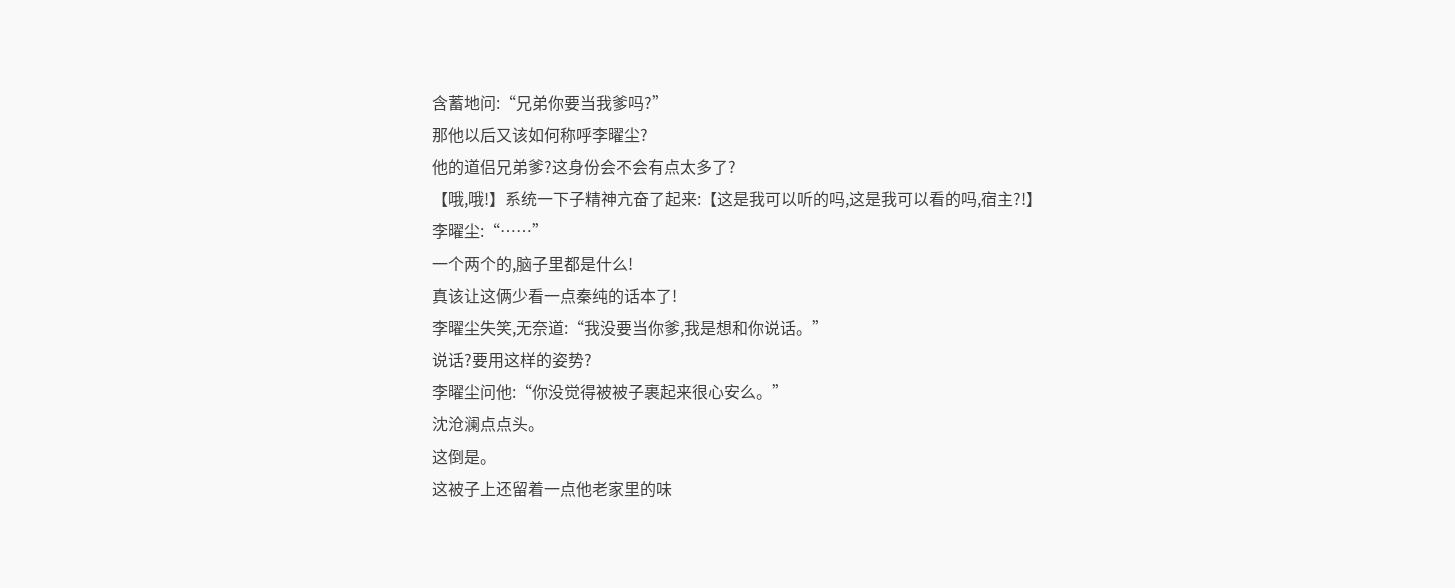含蓄地问:“兄弟你要当我爹吗?”
那他以后又该如何称呼李曜尘?
他的道侣兄弟爹?这身份会不会有点太多了?
【哦,哦!】系统一下子精神亢奋了起来:【这是我可以听的吗,这是我可以看的吗,宿主?!】
李曜尘:“……”
一个两个的,脑子里都是什么!
真该让这俩少看一点秦纯的话本了!
李曜尘失笑,无奈道:“我没要当你爹,我是想和你说话。”
说话?要用这样的姿势?
李曜尘问他:“你没觉得被被子裹起来很心安么。”
沈沧澜点点头。
这倒是。
这被子上还留着一点他老家里的味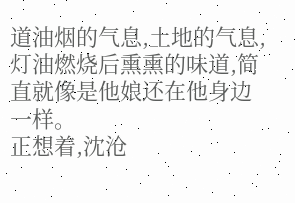道油烟的气息,土地的气息,灯油燃烧后熏熏的味道,简直就像是他娘还在他身边一样。
正想着,沈沧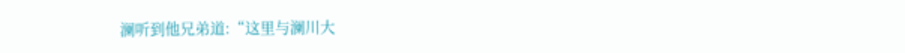澜听到他兄弟道:“这里与澜川大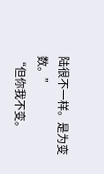陆很不一样。是为变数。”
“但你我不变。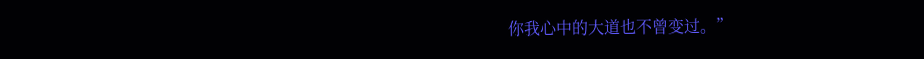你我心中的大道也不曾变过。”